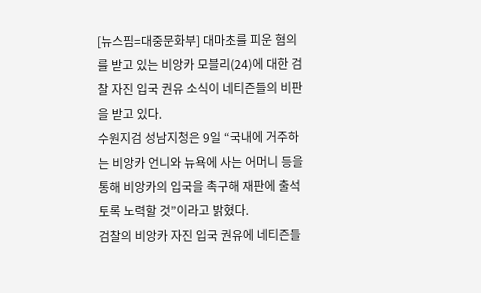[뉴스핌=대중문화부] 대마초를 피운 혐의를 받고 있는 비앙카 모블리(24)에 대한 검찰 자진 입국 권유 소식이 네티즌들의 비판을 받고 있다.
수원지검 성남지청은 9일 “국내에 거주하는 비앙카 언니와 뉴욕에 사는 어머니 등을 통해 비앙카의 입국을 촉구해 재판에 출석토록 노력할 것”이라고 밝혔다.
검찰의 비앙카 자진 입국 권유에 네티즌들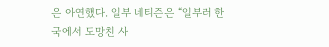은 아연했다. 일부 네티즌은 “일부러 한국에서 도망친 사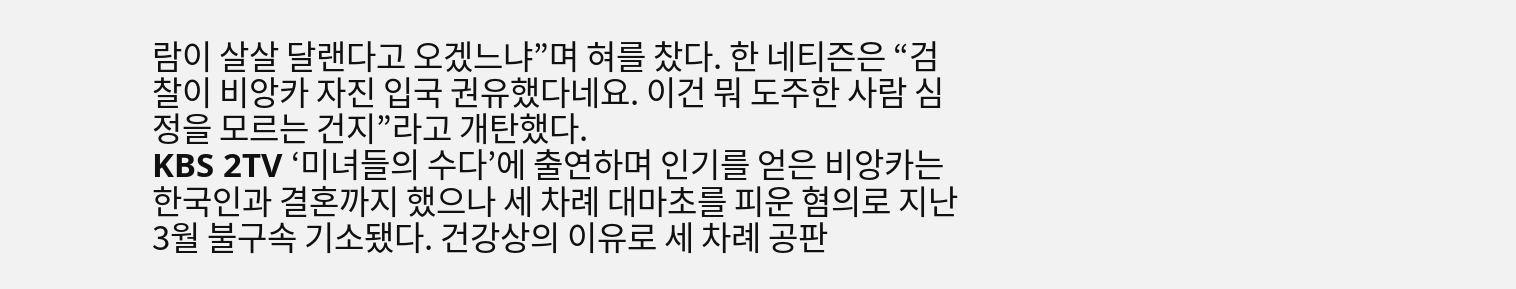람이 살살 달랜다고 오겠느냐”며 혀를 찼다. 한 네티즌은 “검찰이 비앙카 자진 입국 권유했다네요. 이건 뭐 도주한 사람 심정을 모르는 건지”라고 개탄했다.
KBS 2TV ‘미녀들의 수다’에 출연하며 인기를 얻은 비앙카는 한국인과 결혼까지 했으나 세 차례 대마초를 피운 혐의로 지난 3월 불구속 기소됐다. 건강상의 이유로 세 차례 공판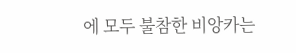에 모두 불참한 비앙카는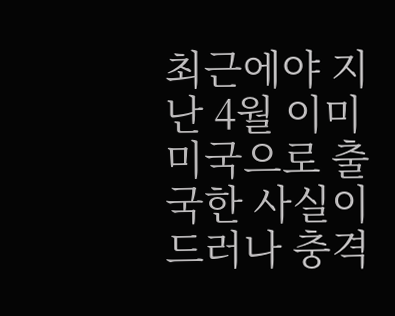최근에야 지난 4월 이미 미국으로 출국한 사실이 드러나 충격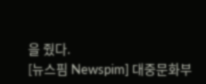을 줬다.
[뉴스핌 Newspim] 대중문화부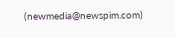(newmedia@newspim.com)